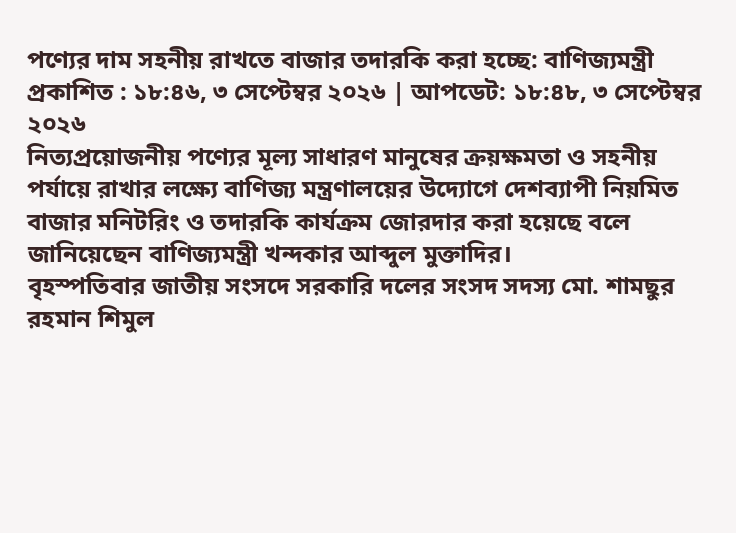পণ্যের দাম সহনীয় রাখতে বাজার তদারকি করা হচ্ছে: বাণিজ্যমন্ত্রী
প্রকাশিত : ১৮:৪৬, ৩ সেপ্টেম্বর ২০২৬ | আপডেট: ১৮:৪৮, ৩ সেপ্টেম্বর ২০২৬
নিত্যপ্রয়োজনীয় পণ্যের মূল্য সাধারণ মানুষের ক্রয়ক্ষমতা ও সহনীয় পর্যায়ে রাখার লক্ষ্যে বাণিজ্য মন্ত্রণালয়ের উদ্যোগে দেশব্যাপী নিয়মিত বাজার মনিটরিং ও তদারকি কার্যক্রম জোরদার করা হয়েছে বলে জানিয়েছেন বাণিজ্যমন্ত্রী খন্দকার আব্দুল মুক্তাদির।
বৃহস্পতিবার জাতীয় সংসদে সরকারি দলের সংসদ সদস্য মো. শামছুর রহমান শিমুল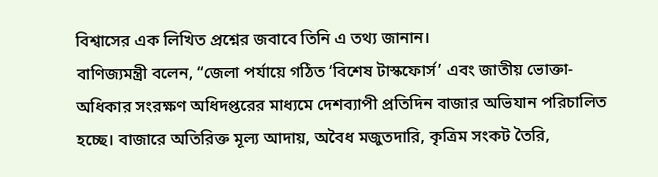বিশ্বাসের এক লিখিত প্রশ্নের জবাবে তিনি এ তথ্য জানান।
বাণিজ্যমন্ত্রী বলেন, “জেলা পর্যায়ে গঠিত ‘বিশেষ টাস্কফোর্স’ এবং জাতীয় ভোক্তা-অধিকার সংরক্ষণ অধিদপ্তরের মাধ্যমে দেশব্যাপী প্রতিদিন বাজার অভিযান পরিচালিত হচ্ছে। বাজারে অতিরিক্ত মূল্য আদায়, অবৈধ মজুতদারি, কৃত্রিম সংকট তৈরি,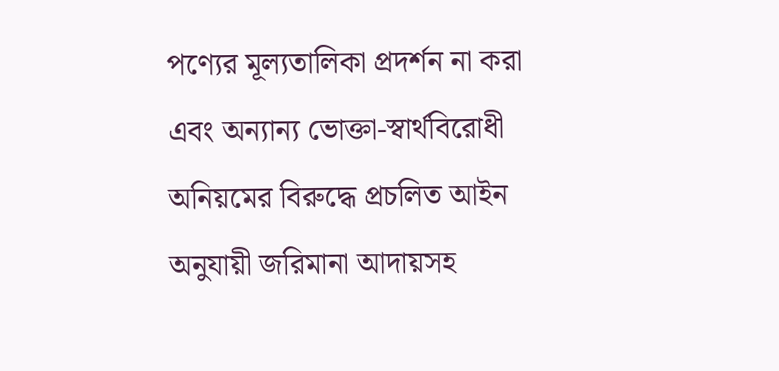পণ্যের মূল্যতালিকা প্রদর্শন না করা এবং অন্যান্য ভোক্তা-স্বার্থবিরোধী অনিয়মের বিরুদ্ধে প্রচলিত আইন অনুযায়ী জরিমানা আদায়সহ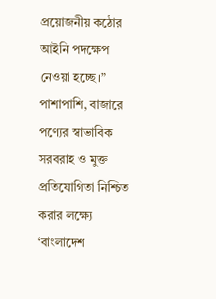প্রয়োজনীয় কঠোর আইনি পদক্ষেপ নেওয়া হচ্ছে।”
পাশাপাশি, বাজারে পণ্যের স্বাভাবিক সরবরাহ ও মুক্ত প্রতিযোগিতা নিশ্চিত করার লক্ষ্যে ‘বাংলাদেশ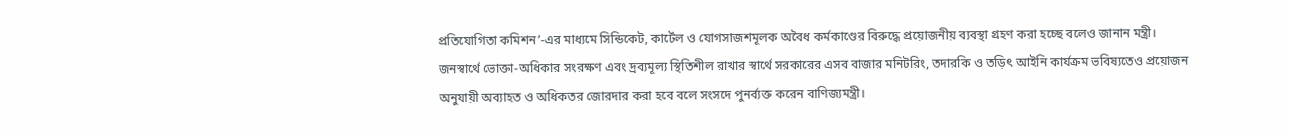প্রতিযোগিতা কমিশন’-এর মাধ্যমে সিন্ডিকেট, কার্টেল ও যোগসাজশমূলক অবৈধ কর্মকাণ্ডের বিরুদ্ধে প্রয়োজনীয় ব্যবস্থা গ্রহণ করা হচ্ছে বলেও জানান মন্ত্রী।
জনস্বার্থে ভোক্তা-অধিকার সংরক্ষণ এবং দ্রব্যমূল্য স্থিতিশীল রাখার স্বার্থে সরকারের এসব বাজার মনিটরিং, তদারকি ও তড়িৎ আইনি কার্যক্রম ভবিষ্যতেও প্রয়োজন অনুযায়ী অব্যাহত ও অধিকতর জোরদার করা হবে বলে সংসদে পুনর্ব্যক্ত করেন বাণিজ্যমন্ত্রী।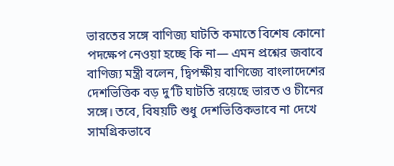ভারতের সঙ্গে বাণিজ্য ঘাটতি কমাতে বিশেষ কোনো পদক্ষেপ নেওয়া হচ্ছে কি না— এমন প্রশ্নের জবাবে বাণিজ্য মন্ত্রী বলেন, দ্বিপক্ষীয় বাণিজ্যে বাংলাদেশের দেশভিত্তিক বড় দু’টি ঘাটতি রয়েছে ভারত ও চীনের সঙ্গে। তবে, বিষয়টি শুধু দেশভিত্তিকভাবে না দেখে সামগ্রিকভাবে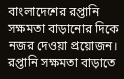বাংলাদেশের রপ্তানি সক্ষমতা বাড়ানোর দিকে নজর দেওয়া প্রয়োজন।
রপ্তানি সক্ষমতা বাড়াতে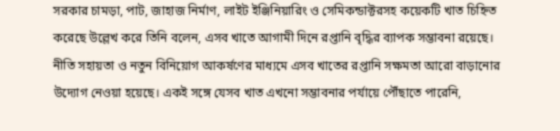সরকার চামড়া, পাট, জাহাজ নির্মাণ, লাইট ইঞ্জিনিয়ারিং ও সেমিকন্ডাক্টরসহ কয়েকটি খাত চিহ্নিত করেছে উল্লেখ করে তিনি বলেন, এসব খাতে আগামী দিনে রপ্তানি বৃদ্ধির ব্যাপক সম্ভাবনা রয়েছে। নীতি সহায়তা ও নতুন বিনিয়োগ আকর্ষণের মাধ্যমে এসব খাতের রপ্তানি সক্ষমতা আরো বাড়ানোর উদ্যোগ নেওয়া হয়েছে। একই সঙ্গে যেসব খাত এখনো সম্ভাবনার পর্যায়ে পৌঁছাতে পারেনি,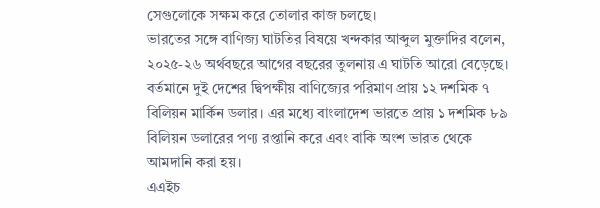সেগুলোকে সক্ষম করে তোলার কাজ চলছে।
ভারতের সঙ্গে বাণিজ্য ঘাটতির বিষয়ে খন্দকার আব্দুল মুক্তাদির বলেন, ২০২৫-২৬ অর্থবছরে আগের বছরের তুলনায় এ ঘাটতি আরো বেড়েছে। বর্তমানে দুই দেশের দ্বিপক্ষীয় বাণিজ্যের পরিমাণ প্রায় ১২ দশমিক ৭ বিলিয়ন মার্কিন ডলার। এর মধ্যে বাংলাদেশ ভারতে প্রায় ১ দশমিক ৮৯ বিলিয়ন ডলারের পণ্য রপ্তানি করে এবং বাকি অংশ ভারত থেকে আমদানি করা হয়।
এএইচ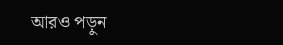আরও পড়ুন